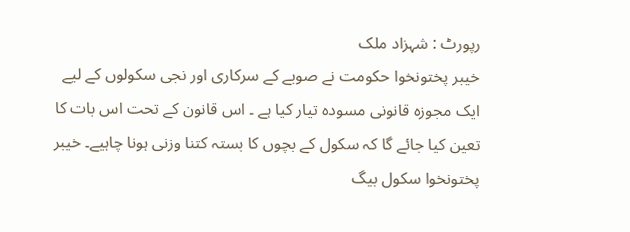رپورٹ : شہزاد ملک
خیبر پختونخوا حکومت نے صوبے کے سرکاری اور نجی سکولوں کے لیے ایک مجوزہ قانونی مسودہ تیار کیا ہے ۔ اس قانون کے تحت اس بات کا تعین کیا جائے گا کہ سکول کے بچوں کا بستہ کتنا وزنی ہونا چاہیے۔ خیبر پختونخوا سکول بیگ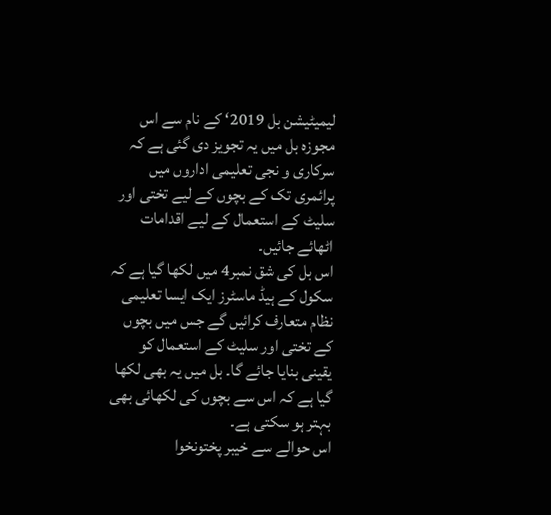لیمیٹیشن بل 2019‘ کے نام سے اس مجوزہ بل میں یہ تجویز دی گئی ہے کہ سرکاری و نجی تعلیمی اداروں میں پرائمری تک کے بچوں کے لیے تختی اور سلیٹ کے استعمال کے لیے اقدامات اٹھائے جائیں۔
اس بل کی شق نمبر4 میں لکھا گیا ہے کہ سکول کے ہیڈ ماسٹرز ایک ایسا تعلیمی نظام متعارف کرائیں گے جس میں بچوں کے تختی اور سلیٹ کے استعمال کو یقینی بنایا جائے گا۔ بل میں یہ بھی لکھا گیا ہے کہ اس سے بچوں کی لکھائی بھی بہتر ہو سکتی ہے۔
اس حوالے سے خیبر پختونخوا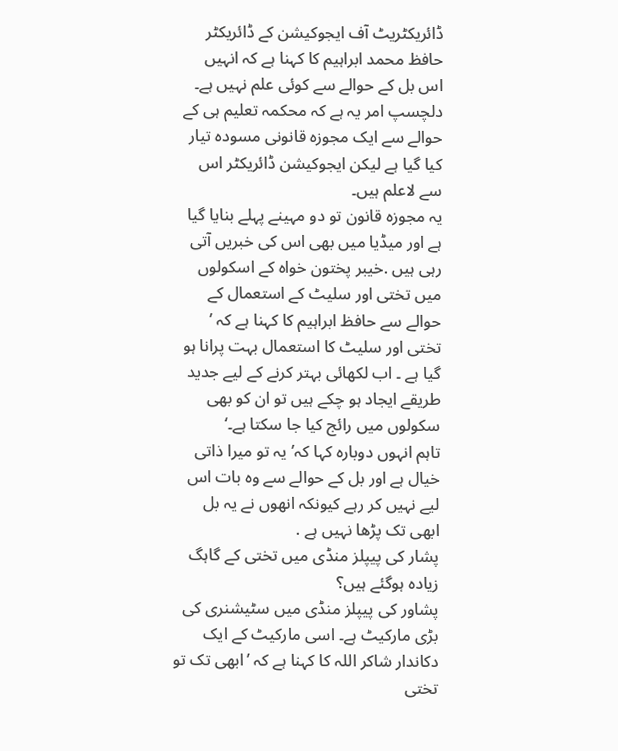ڈائریکٹریٹ آف ایجوکیشن کے ڈائریکٹر حافظ محمد ابراہیم کا کہنا ہے کہ انہیں اس بل کے حوالے سے کوئی علم نہیں ہے۔ دلچسپ امر یہ ہے کہ محکمہ تعلیم ہی کے حوالے سے ایک مجوزہ قانونی مسودہ تیار کیا گیا ہے لیکن ایجوکیشن ڈائریکٹر اس سے لاعلم ہیں۔
یہ مجوزہ قانون تو دو مہینے پہلے بنایا گیا ہے اور میڈیا میں بھی اس کی خبریں آتی رہی ہیں .خیبر پختون خواہ کے اسکولوں میں تختی اور سلیٹ کے استعمال کے حوالے سے حافظ ابراہیم کا کہنا ہے کہ ’ تختی اور سلیٹ کا استعمال بہت پرانا ہو گیا ہے ۔ اب لکھائی بہتر کرنے کے لیے جدید طریقے ایجاد ہو چکے ہیں تو ان کو بھی سکولوں میں رائج کیا جا سکتا ہے۔‘
تاہم انہوں دوبارہ کہا کہ’ یہ تو میرا ذاتی خیال ہے اور بل کے حوالے سے وہ بات اس لیے نہیں کر رہے کیونکہ انھوں نے یہ بل ابھی تک پڑھا نہیں ہے .
پشار کی پیپلز منڈی میں تختی کے گاہگ زیادہ ہوگئے ہیں؟
پشاور کی پیپلز منڈی میں سٹیشنری کی بڑی مارکیٹ ہے۔ اسی مارکیٹ کے ایک دکاندار شاکر اللہ کا کہنا ہے کہ ’ابھی تک تو تختی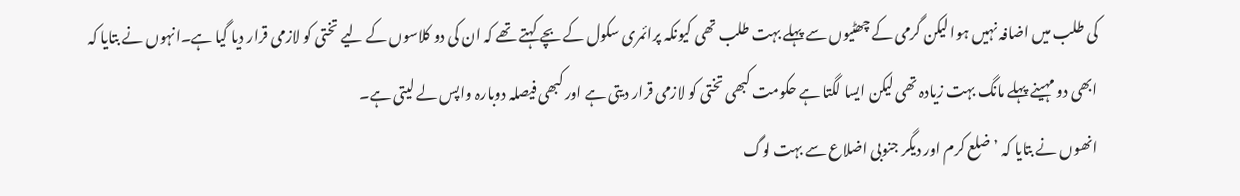کی طلب میں اضافہ نہیں ہوا لیکن گرمی کے چھٹیوں سے پہلے بہت طلب تھی کیونکہ پرائمری سکول کے بچے کہتے تھے کہ ان کی دو کلاسوں کے لیے تختی کو لازمی قرار دیا گیا ہے۔انہوں نے بتایا کہ ابھی دو مہینے پہلے مانگ بہت زیادہ تھی لیکن ایسا لگتا ہے حکومت کبھی تختی کو لازمی قرار دیتی ہے اور کبھی فیصلہ دوبارہ واپس لے لیتی ہے۔
انھوں نے بتایا کہ ’ضلع کرم اور دیگر جنوبی اضلاع سے بہت لوگ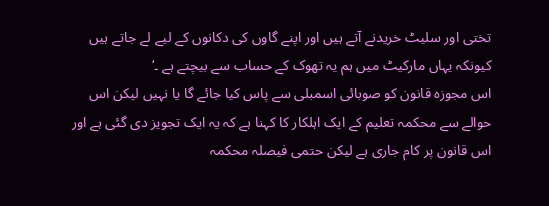تختی اور سلیٹ خریدنے آتے ہیں اور اپنے گاوں کی دکانوں کے لیے لے جاتے ہیں کیونکہ یہاں مارکیٹ میں ہم یہ تھوک کے حساب سے بیچتے ہے ۔‘
اس مجوزہ قانون کو صوبائی اسمبلی سے پاس کیا جائے گا یا نہیں لیکن اس حوالے سے محکمہ تعلیم کے ایک اہلکار کا کہنا ہے کہ یہ ایک تجویز دی گئی ہے اور اس قانون پر کام جاری ہے لیکن حتمی فیصلہ محکمہ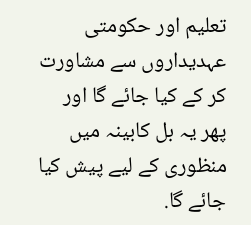تعلیم اور حکومتی عہدیداروں سے مشاورت کر کے کیا جائے گا اور پھر یہ بل کابینہ میں منظوری کے لیے پیش کیا جائے گا.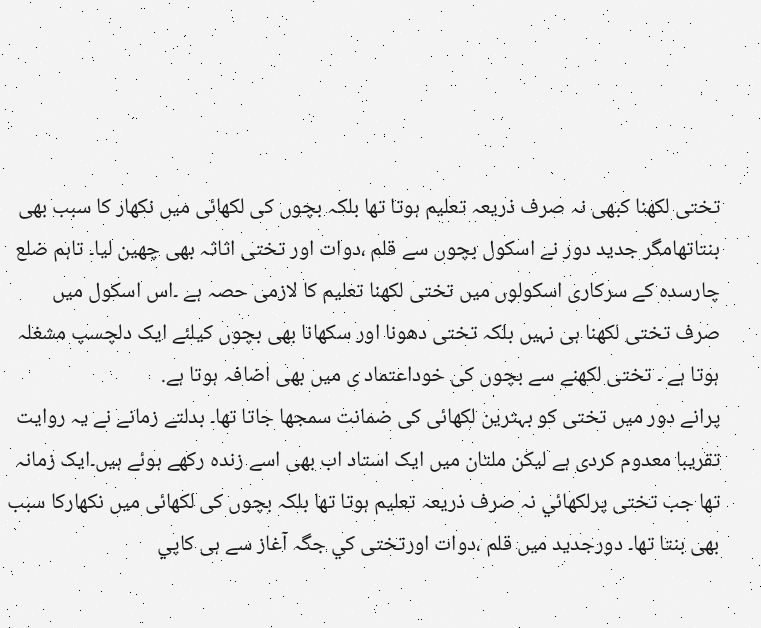تختی لکھنا کبھی نہ صرف ذریعہ تعلیم ہوتا تھا بلکہ بچوں کی لکھائی میں نکھار کا سبب بھی بنتاتھامگر جدید دور نے اسکول بچوں سے قلم ،دوات اور تختی اثاثہ بھی چھین لیا۔ تاہم ضلع چارسدہ کے سرکاری اسکولوں میں تختی لکھنا تعلیم کا لازمی حصہ ہے ۔اس اسکول میں صرف تختی لکھنا ہی نہیں بلکہ تختی دھونا اور سکھانا بھی بچوں کیلئے ایک دلچسپ مشغلہ ہوتا ہے ۔ تختی لکھنے سے بچوں کی خوداعتماد ی میں بھی اضافہ ہوتا ہے.
پرانے دور میں تختی کو بہترین لکھائی کی ضمانت سمجھا جاتا تھا۔ بدلتے زمانے نے یہ روایت تقریبا معدوم کردی ہے لیکن ملتان میں ایک استاد اب بھی اسے زندہ رکھے ہوئے ہیں۔ايک زمانہ تھا جب تختی پرلکھائي نہ صرف ذریعہ تعلیم ہوتا تھا بلکہ بچوں کی لکھائی میں نکھارکا سبب بھی بنتا تھا۔ دورجديد ميں قلم ،دوات اورتختی کي جگہ آغاز سے ہی کاپي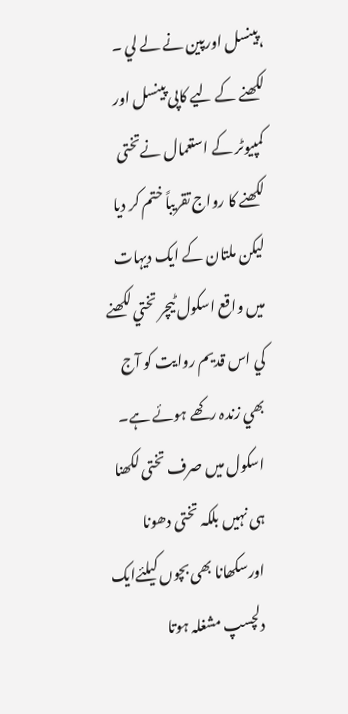،پينسل اورپين نے لے لي ۔
لکھنے کے ليے کاپی پینسل اور کمپيوٹر کے استعمال نےتختی لکھنے کا رواج تقریباً ختم کر دیا ليکن ملتان کے ایک ديہات ميں واقع اسکول ٹيچر تختي لکھنے کي اس قديم روايت کو آج بھي زندہ رکھے ہوئے ہے۔ اسکول میں صرف تختی لکھنا ہی نہیں بلکہ تختی دھونا اورسکھانا بھی بچوں کیلئےایک دلچسپ مشغلہ ہوتا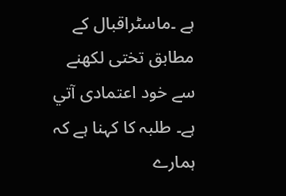ہے ۔ماسٹراقبال کے مطابق تختی لکھنے سے خود اعتمادی آتي ہے۔ طلبہ کا کہنا ہے کہ ہمارے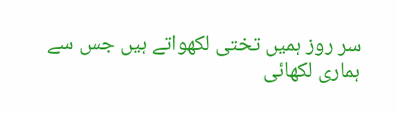سر روز ہمیں تختی لکھواتے ہیں جس سے ہماری لکھائی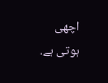اچھی ہوتی ہے.